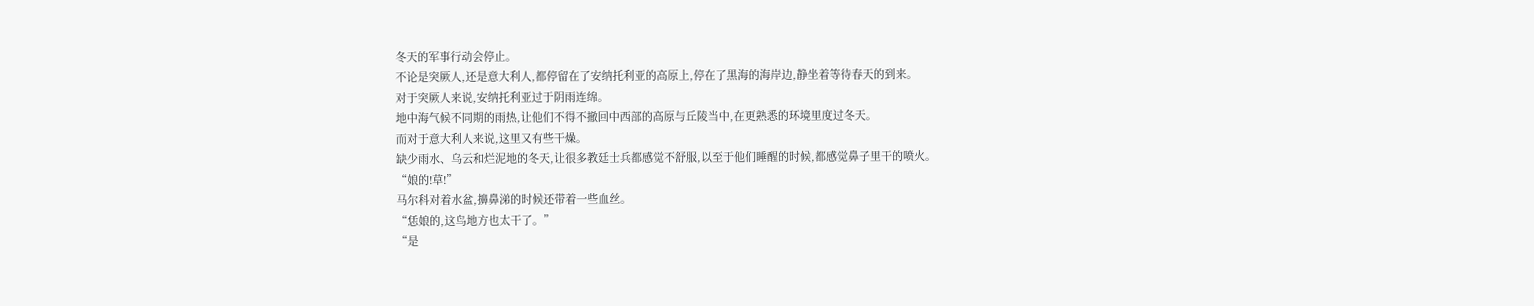冬天的军事行动会停止。
不论是突厥人,还是意大利人,都停留在了安纳托利亚的高原上,停在了黑海的海岸边,静坐着等待春天的到来。
对于突厥人来说,安纳托利亚过于阴雨连绵。
地中海气候不同期的雨热,让他们不得不撤回中西部的高原与丘陵当中,在更熟悉的环境里度过冬天。
而对于意大利人来说,这里又有些干燥。
缺少雨水、乌云和烂泥地的冬天,让很多教廷士兵都感觉不舒服,以至于他们睡醒的时候,都感觉鼻子里干的喷火。
“娘的!草!”
马尔科对着水盆,擤鼻涕的时候还带着一些血丝。
“恁娘的,这鸟地方也太干了。”
“是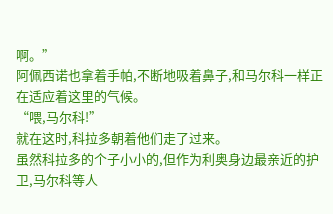啊。”
阿佩西诺也拿着手帕,不断地吸着鼻子,和马尔科一样正在适应着这里的气候。
“喂,马尔科!”
就在这时,科拉多朝着他们走了过来。
虽然科拉多的个子小小的,但作为利奥身边最亲近的护卫,马尔科等人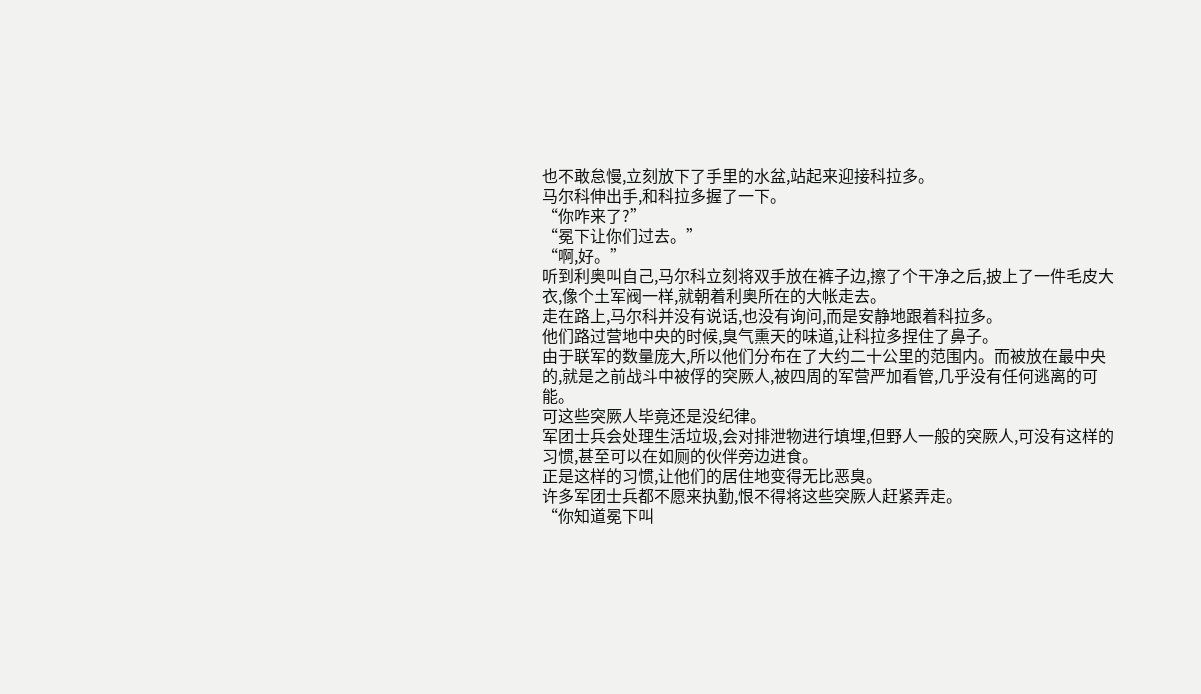也不敢怠慢,立刻放下了手里的水盆,站起来迎接科拉多。
马尔科伸出手,和科拉多握了一下。
“你咋来了?”
“冕下让你们过去。”
“啊,好。”
听到利奥叫自己,马尔科立刻将双手放在裤子边,擦了个干净之后,披上了一件毛皮大衣,像个土军阀一样,就朝着利奥所在的大帐走去。
走在路上,马尔科并没有说话,也没有询问,而是安静地跟着科拉多。
他们路过营地中央的时候,臭气熏天的味道,让科拉多捏住了鼻子。
由于联军的数量庞大,所以他们分布在了大约二十公里的范围内。而被放在最中央的,就是之前战斗中被俘的突厥人,被四周的军营严加看管,几乎没有任何逃离的可能。
可这些突厥人毕竟还是没纪律。
军团士兵会处理生活垃圾,会对排泄物进行填埋,但野人一般的突厥人,可没有这样的习惯,甚至可以在如厕的伙伴旁边进食。
正是这样的习惯,让他们的居住地变得无比恶臭。
许多军团士兵都不愿来执勤,恨不得将这些突厥人赶紧弄走。
“你知道冕下叫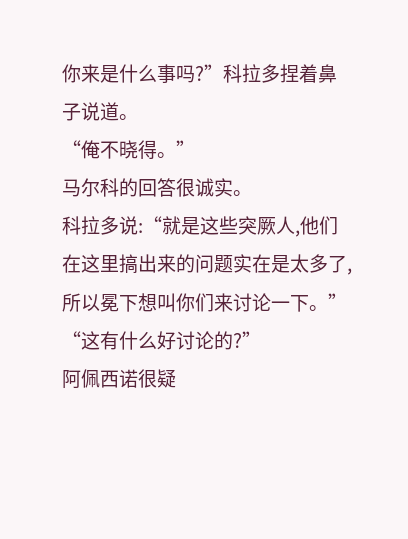你来是什么事吗?”科拉多捏着鼻子说道。
“俺不晓得。”
马尔科的回答很诚实。
科拉多说:“就是这些突厥人,他们在这里搞出来的问题实在是太多了,所以冕下想叫你们来讨论一下。”
“这有什么好讨论的?”
阿佩西诺很疑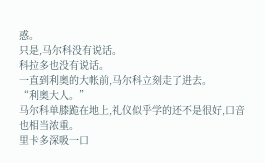惑。
只是,马尔科没有说话。
科拉多也没有说话。
一直到利奥的大帐前,马尔科立刻走了进去。
“利奥大人。”
马尔科单膝跪在地上,礼仪似乎学的还不是很好,口音也相当浓重。
里卡多深吸一口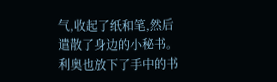气,收起了纸和笔,然后遣散了身边的小秘书。利奥也放下了手中的书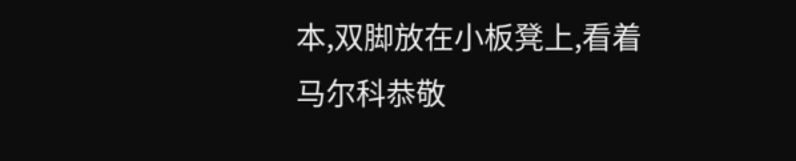本,双脚放在小板凳上,看着马尔科恭敬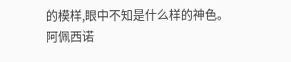的模样,眼中不知是什么样的神色。
阿佩西诺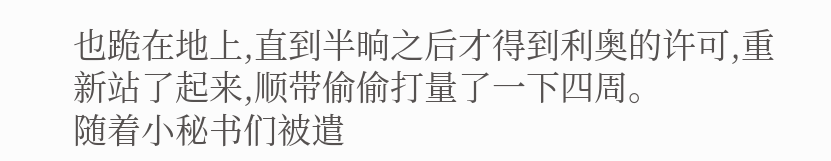也跪在地上,直到半晌之后才得到利奥的许可,重新站了起来,顺带偷偷打量了一下四周。
随着小秘书们被遣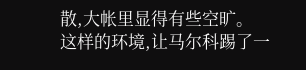散,大帐里显得有些空旷。
这样的环境,让马尔科踢了一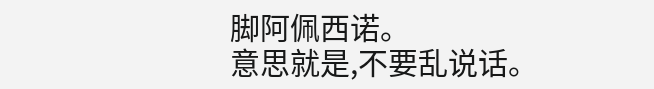脚阿佩西诺。
意思就是,不要乱说话。